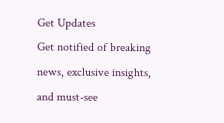Get Updates
Get notified of breaking news, exclusive insights, and must-see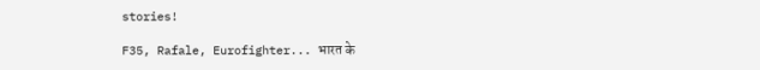stories!

F35, Rafale, Eurofighter... भारत के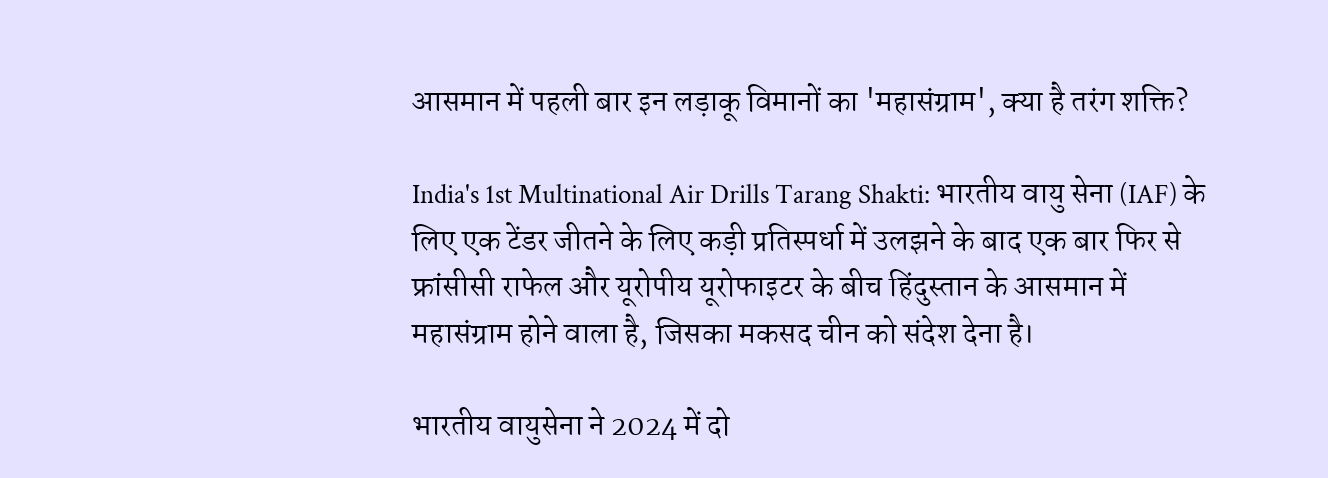आसमान में पहली बार इन लड़ाकू विमानों का 'महासंग्राम', क्या है तरंग शक्ति?

India's 1st Multinational Air Drills Tarang Shakti: भारतीय वायु सेना (IAF) के लिए एक टेंडर जीतने के लिए कड़ी प्रतिस्पर्धा में उलझने के बाद एक बार फिर से फ्रांसीसी राफेल और यूरोपीय यूरोफाइटर के बीच हिंदुस्तान के आसमान में महासंग्राम होने वाला है, जिसका मकसद चीन को संदेश देना है।

भारतीय वायुसेना ने 2024 में दो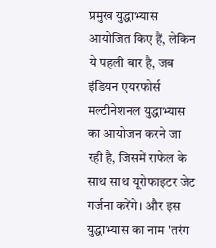प्रमुख युद्धाभ्यास आयोजित किए हैं, लेकिन ये पहली बार है, जब इंडियन एयरफोर्स मल्टीनेशनल युद्धाभ्यास का आयोजन करने जा रही है, जिसमें राफेल के साथ साथ यूरोफाइटर जेट गर्जना करेंगे। और इस युद्धाभ्यास का नाम 'तरंग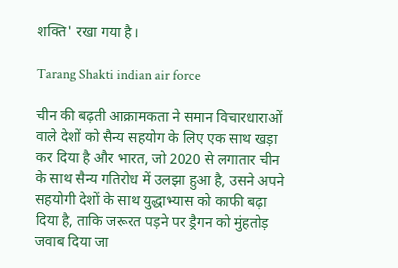शक्ति' रखा गया है।

Tarang Shakti indian air force

चीन की बढ़ती आक्रामकता ने समान विचारधाराओं वाले देशों को सैन्य सहयोग के लिए एक साथ खड़ा कर दिया है और भारत, जो 2020 से लगातार चीन के साथ सैन्य गतिरोध में उलझा हुआ है, उसने अपने सहयोगी देशों के साथ युद्धाभ्यास को काफी बढ़ा दिया है, ताकि जरूरत पड़ने पर ड्रैगन को मुंहतोड़ जवाब दिया जा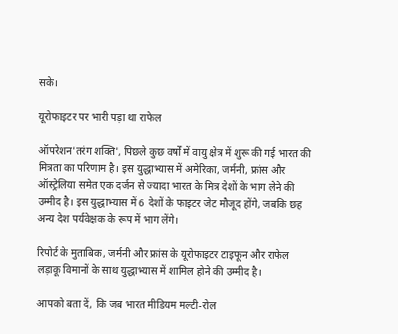सके।

यूरोफाइटर पर भारी पड़ा था राफेल

ऑपरेशन'तरंग शक्ति', पिछले कुछ वर्षों में वायु क्षेत्र में शुरू की गई भारत की मित्रता का परिणाम है। इस युद्धाभ्यास में अमेरिका, जर्मनी, फ्रांस और ऑस्ट्रेलिया समेत एक दर्जन से ज्यादा भारत के मित्र देशों के भाग लेने की उम्मीद है। इस युद्धाभ्यास में 6 देशों के फाइटर जेट मौजूद होंगे, जबकि छह अन्य देश पर्यवेक्षक के रूप में भाग लेंगे।

रिपोर्ट के मुताबिक, जर्मनी और फ्रांस के यूरोफाइटर टाइफून और राफेल लड़ाकू विमानों के साथ युद्धाभ्यास में शामिल होने की उम्मीद है।

आपको बता दें, कि जब भारत मीडियम मल्टी-रोल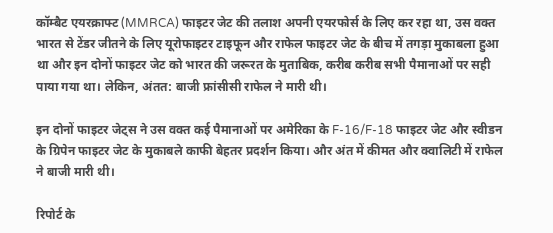कॉम्बैट एयरक्राफ्ट (MMRCA) फाइटर जेट की तलाश अपनी एयरफोर्स के लिए कर रहा था, उस वक्त भारत से टेंडर जीतने के लिए यूरोफाइटर टाइफून और राफेल फाइटर जेट के बीच में तगड़ा मुकाबला हुआ था और इन दोनों फाइटर जेट को भारत की जरूरत के मुताबिक, करीब करीब सभी पैमानाओं पर सही पाया गया था। लेकिन, अंतत: बाजी फ्रांसीसी राफेल ने मारी थी।

इन दोनों फाइटर जेट्स ने उस वक्त कई पैमानाओं पर अमेरिका के F-16/F-18 फाइटर जेट और स्वीडन के ग्रिपेन फाइटर जेट के मुकाबले काफी बेहतर प्रदर्शन किया। और अंत में कीमत और क्वालिटी में राफेल ने बाजी मारी थी।

रिपोर्ट के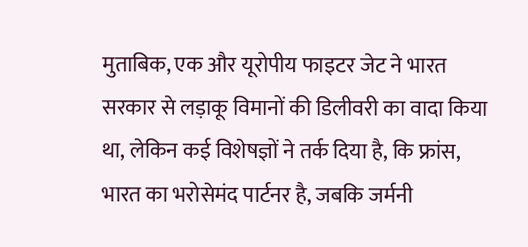मुताबिक, एक और यूरोपीय फाइटर जेट ने भारत सरकार से लड़ाकू विमानों की डिलीवरी का वादा किया था, लेकिन कई विशेषज्ञों ने तर्क दिया है, कि फ्रांस, भारत का भरोसेमंद पार्टनर है, जबकि जर्मनी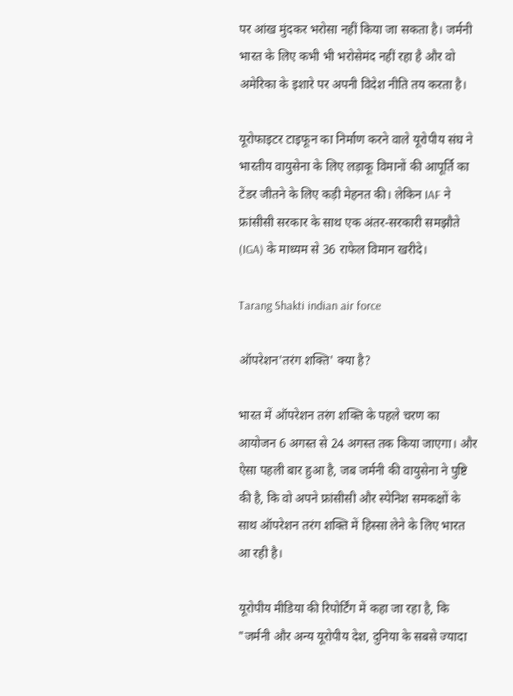पर आंख मुंदकर भरोसा नहीं किया जा सकता है। जर्मनी भारत के लिए कभी भी भरोसेमंद नहीं रहा है और वो अमेरिका के इशारे पर अपनी विदेश नीति तय करता है।

यूरोफाइटर टाइफून का निर्माण करने वाले यूरोपीय संघ ने भारतीय वायुसेना के लिए लड़ाकू विमानों की आपूर्ति का टेंडर जीतने के लिए कड़ी मेहनत की। लेकिन IAF ने फ्रांसीसी सरकार के साथ एक अंतर-सरकारी समझौते (IGA) के माध्यम से 36 राफेल विमान खरीदे।

Tarang Shakti indian air force

ऑपरेशन'तरंग शक्ति' क्या है?

भारत में ऑपरेशन तरंग शक्ति के पहले चरण का आयोजन 6 अगस्त से 24 अगस्त तक किया जाएगा। और ऐसा पहली बार हुआ है, जब जर्मनी की वायुसेना ने पुष्टि की है, कि वो अपने फ्रांसीसी और स्पेनिश समकक्षों के साथ ऑपरेशन तरंग शक्ति में हिस्सा लेने के लिए भारत आ रही है।

यूरोपीय मीडिया की रिपोर्टिंग में कहा जा रहा है, कि "जर्मनी और अन्य यूरोपीय देश, दुनिया के सबसे ज्यादा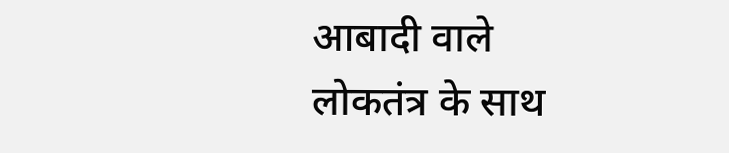आबादी वाले लोकतंत्र के साथ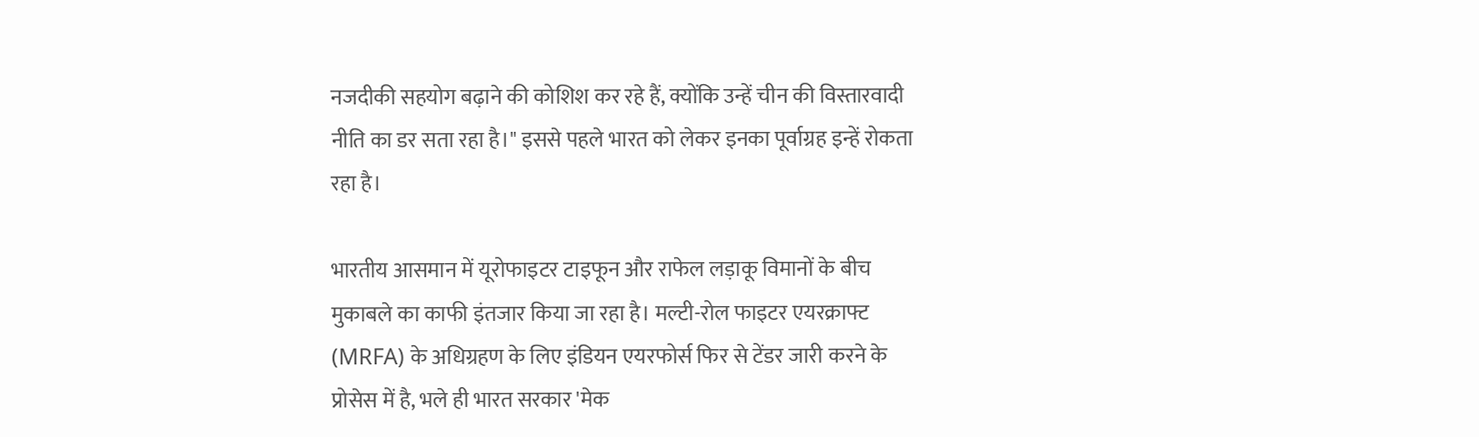नजदीकी सहयोग बढ़ाने की कोशिश कर रहे हैं, क्योंकि उन्हें चीन की विस्तारवादी नीति का डर सता रहा है।" इससे पहले भारत को लेकर इनका पूर्वाग्रह इन्हें रोकता रहा है।

भारतीय आसमान में यूरोफाइटर टाइफून और राफेल लड़ाकू विमानों के बीच मुकाबले का काफी इंतजार किया जा रहा है। मल्टी-रोल फाइटर एयरक्राफ्ट (MRFA) के अधिग्रहण के लिए इंडियन एयरफोर्स फिर से टेंडर जारी करने के प्रोसेस में है, भले ही भारत सरकार 'मेक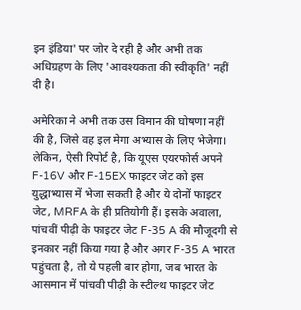इन इंडिया' पर जोर दे रही है और अभी तक अधिग्रहण के लिए 'आवश्यकता की स्वीकृति' नहीं दी है।

अमेरिका ने अभी तक उस विमान की घोषणा नहीं की है, जिसे वह इल मेगा अभ्यास के लिए भेजेगा। लेकिन, ऐसी रिपोर्ट है, कि यूएस एयरफोर्स अपने F-16V और F-15EX फाइटर जेट को इस युद्धाभ्यास में भेजा सकती है और ये दोनों फाइटर जेट, MRFA के ही प्रतियोगी हैं। इसके अवाला, पांचवीं पीढ़ी के फाइटर जेट F-35 A की मौजूदगी से इनकार नहीं किया गया है और अगर F-35 A भारत पहुंचता है, तो ये पहली बार होगा, जब भारत के आसमान में पांचवी पीढ़ी के स्टील्थ फाइटर जेट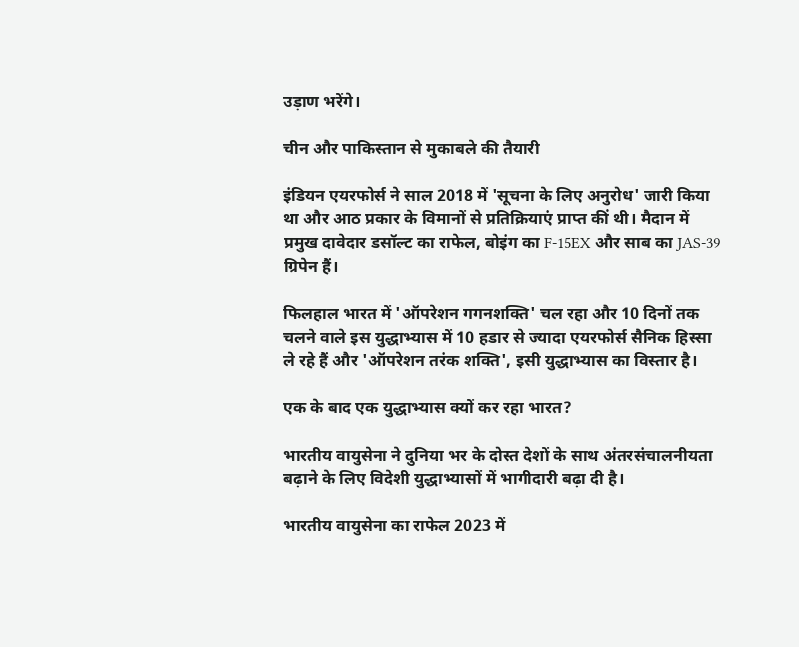उड़ाण भरेंगे।

चीन और पाकिस्तान से मुकाबले की तैयारी

इंडियन एयरफोर्स ने साल 2018 में 'सूचना के लिए अनुरोध' जारी किया था और आठ प्रकार के विमानों से प्रतिक्रियाएं प्राप्त कीं थी। मैदान में प्रमुख दावेदार डसॉल्ट का राफेल, बोइंग का F-15EX और साब का JAS-39 ग्रिपेन हैं।

फिलहाल भारत में 'ऑपरेशन गगनशक्ति' चल रहा और 10 दिनों तक चलने वाले इस युद्धाभ्यास में 10 हडार से ज्यादा एयरफोर्स सैनिक हिस्सा ले रहे हैं और 'ऑपरेशन तरंक शक्ति', इसी युद्धाभ्यास का विस्तार है।

एक के बाद एक युद्धाभ्यास क्यों कर रहा भारत?

भारतीय वायुसेना ने दुनिया भर के दोस्त देशों के साथ अंतरसंचालनीयता बढ़ाने के लिए विदेशी युद्धाभ्यासों में भागीदारी बढ़ा दी है।

भारतीय वायुसेना का राफेल 2023 में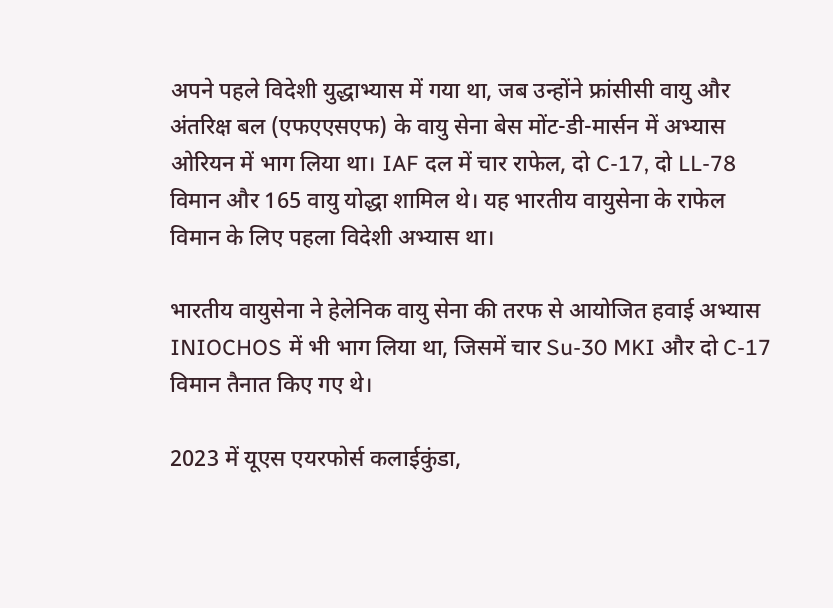अपने पहले विदेशी युद्धाभ्यास में गया था, जब उन्होंने फ्रांसीसी वायु और अंतरिक्ष बल (एफएएसएफ) के वायु सेना बेस मोंट-डी-मार्सन में अभ्यास ओरियन में भाग लिया था। IAF दल में चार राफेल, दो C-17, दो LL-78 विमान और 165 वायु योद्धा शामिल थे। यह भारतीय वायुसेना के राफेल विमान के लिए पहला विदेशी अभ्यास था।

भारतीय वायुसेना ने हेलेनिक वायु सेना की तरफ से आयोजित हवाई अभ्यास INIOCHOS में भी भाग लिया था, जिसमें चार Su-30 MKI और दो C-17 विमान तैनात किए गए थे।

2023 में यूएस एयरफोर्स कलाईकुंडा,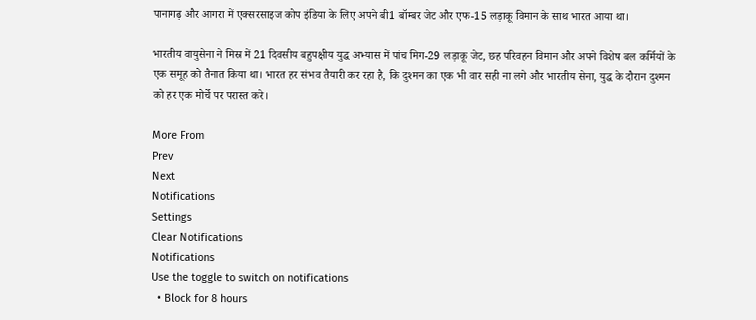पानागढ़ और आगरा में एक्सरसाइज कोप इंडिया के लिए अपने बी1 बॉम्बर जेट और एफ-15 लड़ाकू विमान के साथ भारत आया था।

भारतीय वायुसेना ने मिस्र में 21 दिवसीय बहुपक्षीय युद्ध अभ्यास में पांच मिग-29 लड़ाकू जेट, छह परिवहन विमान और अपने विशेष बल कर्मियों के एक समूह को तैनात किया था। भारत हर संभव तैयारी कर रहा है, कि दुश्मन का एक भी वार सही ना लगे और भारतीय सेना, युद्ध के दौरान दुश्मन को हर एक मोर्चे पर परास्त करे।

More From
Prev
Next
Notifications
Settings
Clear Notifications
Notifications
Use the toggle to switch on notifications
  • Block for 8 hours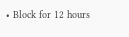• Block for 12 hours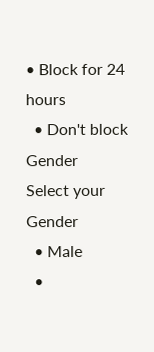• Block for 24 hours
  • Don't block
Gender
Select your Gender
  • Male
  •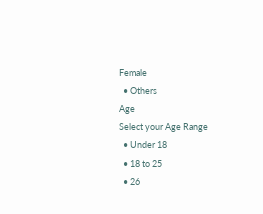Female
  • Others
Age
Select your Age Range
  • Under 18
  • 18 to 25
  • 26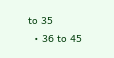to 35
  • 36 to 45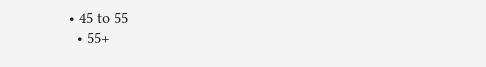• 45 to 55
  • 55+